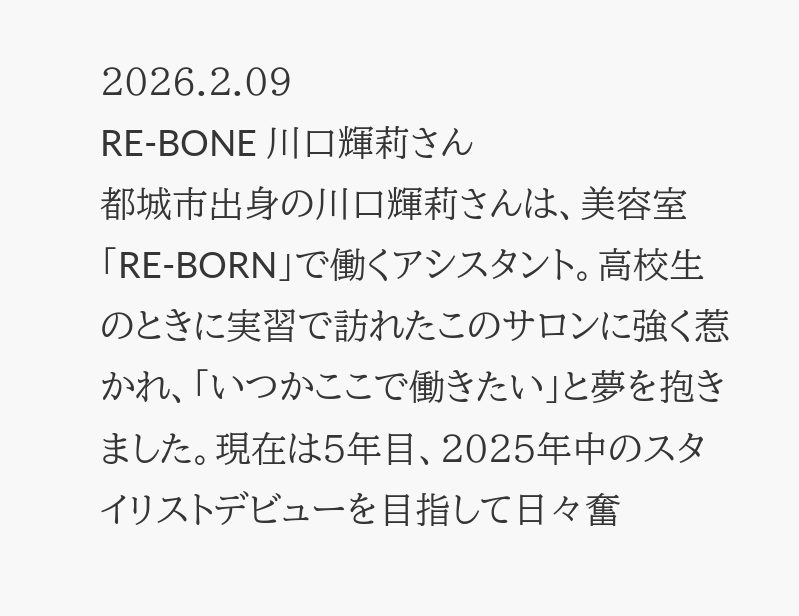2026.2.09
RE-BONE 川口輝莉さん
都城市出身の川口輝莉さんは、美容室「RE-BORN」で働くアシスタント。高校生のときに実習で訪れたこのサロンに強く惹かれ、「いつかここで働きたい」と夢を抱きました。現在は5年目、2025年中のスタイリストデビューを目指して日々奮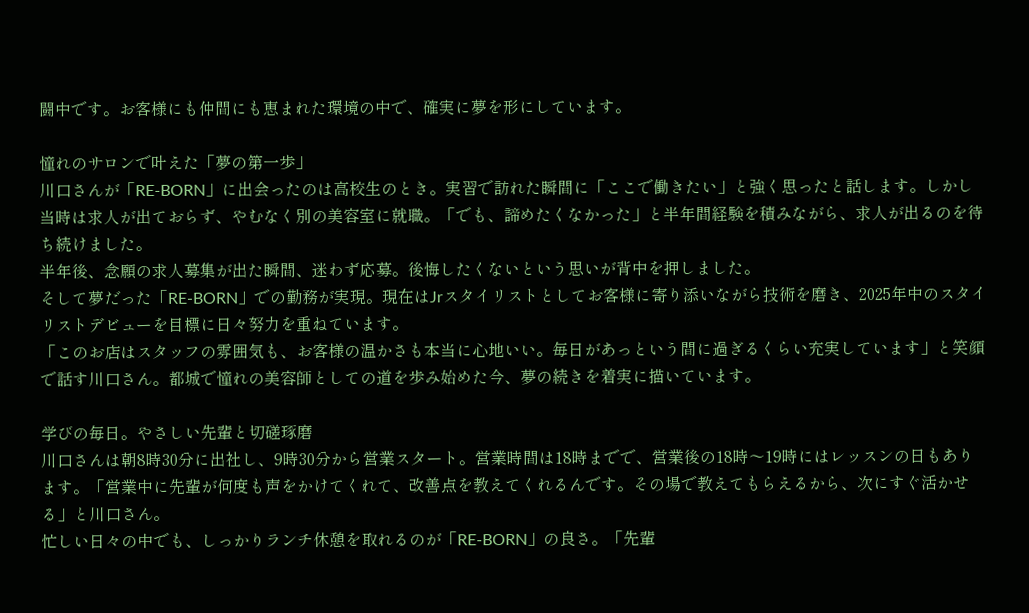闘中です。お客様にも仲間にも恵まれた環境の中で、確実に夢を形にしています。

憧れのサロンで叶えた「夢の第一歩」
川口さんが「RE-BORN」に出会ったのは高校生のとき。実習で訪れた瞬間に「ここで働きたい」と強く思ったと話します。しかし当時は求人が出ておらず、やむなく別の美容室に就職。「でも、諦めたくなかった」と半年間経験を積みながら、求人が出るのを待ち続けました。
半年後、念願の求人募集が出た瞬間、迷わず応募。後悔したくないという思いが背中を押しました。
そして夢だった「RE-BORN」での勤務が実現。現在はJrスタイリストとしてお客様に寄り添いながら技術を磨き、2025年中のスタイリストデビューを目標に日々努力を重ねています。
「このお店はスタッフの雰囲気も、お客様の温かさも本当に心地いい。毎日があっという間に過ぎるくらい充実しています」と笑顔で話す川口さん。都城で憧れの美容師としての道を歩み始めた今、夢の続きを着実に描いています。

学びの毎日。やさしい先輩と切磋琢磨
川口さんは朝8時30分に出社し、9時30分から営業スタート。営業時間は18時までで、営業後の18時〜19時にはレッスンの日もあります。「営業中に先輩が何度も声をかけてくれて、改善点を教えてくれるんです。その場で教えてもらえるから、次にすぐ活かせる」と川口さん。
忙しい日々の中でも、しっかりランチ休憩を取れるのが「RE-BORN」の良さ。「先輩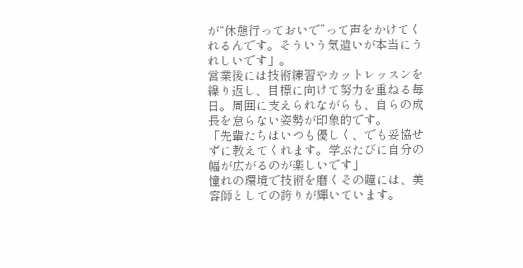が“休憩行っておいで”って声をかけてくれるんです。そういう気遣いが本当にうれしいです」。
営業後には技術練習やカットレッスンを繰り返し、目標に向けて努力を重ねる毎日。周囲に支えられながらも、自らの成長を怠らない姿勢が印象的です。
「先輩たちはいつも優しく、でも妥協せずに教えてくれます。学ぶたびに自分の幅が広がるのが楽しいです」
憧れの環境で技術を磨くその瞳には、美容師としての誇りが輝いています。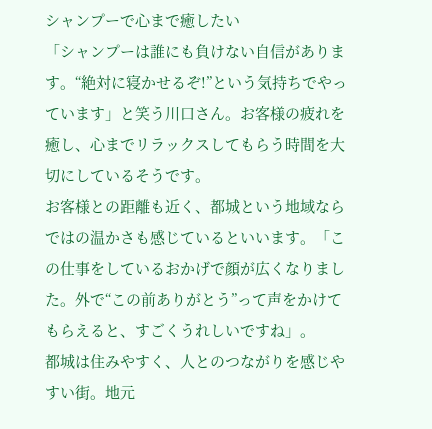シャンプーで心まで癒したい
「シャンプーは誰にも負けない自信があります。“絶対に寝かせるぞ!”という気持ちでやっています」と笑う川口さん。お客様の疲れを癒し、心までリラックスしてもらう時間を大切にしているそうです。
お客様との距離も近く、都城という地域ならではの温かさも感じているといいます。「この仕事をしているおかげで顔が広くなりました。外で“この前ありがとう”って声をかけてもらえると、すごくうれしいですね」。
都城は住みやすく、人とのつながりを感じやすい街。地元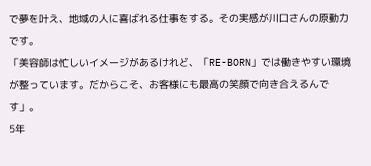で夢を叶え、地域の人に喜ばれる仕事をする。その実感が川口さんの原動力です。
「美容師は忙しいイメージがあるけれど、「RE-BORN」では働きやすい環境が整っています。だからこそ、お客様にも最高の笑顔で向き合えるんです」。
5年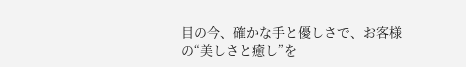目の今、確かな手と優しさで、お客様の“美しさと癒し”を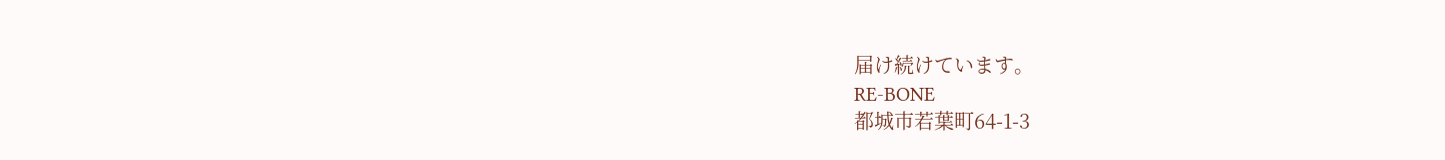届け続けています。
RE-BONE
都城市若葉町64-1-3